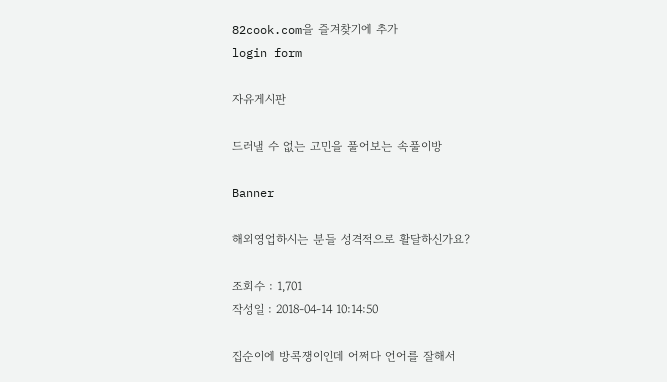82cook.com을 즐겨찾기에 추가
login form

자유게시판

드러낼 수 없는 고민을 풀어보는 속풀이방

Banner

해외영업하시는 분들 성격적으로 활달하신가요?

조회수 : 1,701
작성일 : 2018-04-14 10:14:50

집순이에 방콕쟁이인데 어쩌다 언어를 잘해서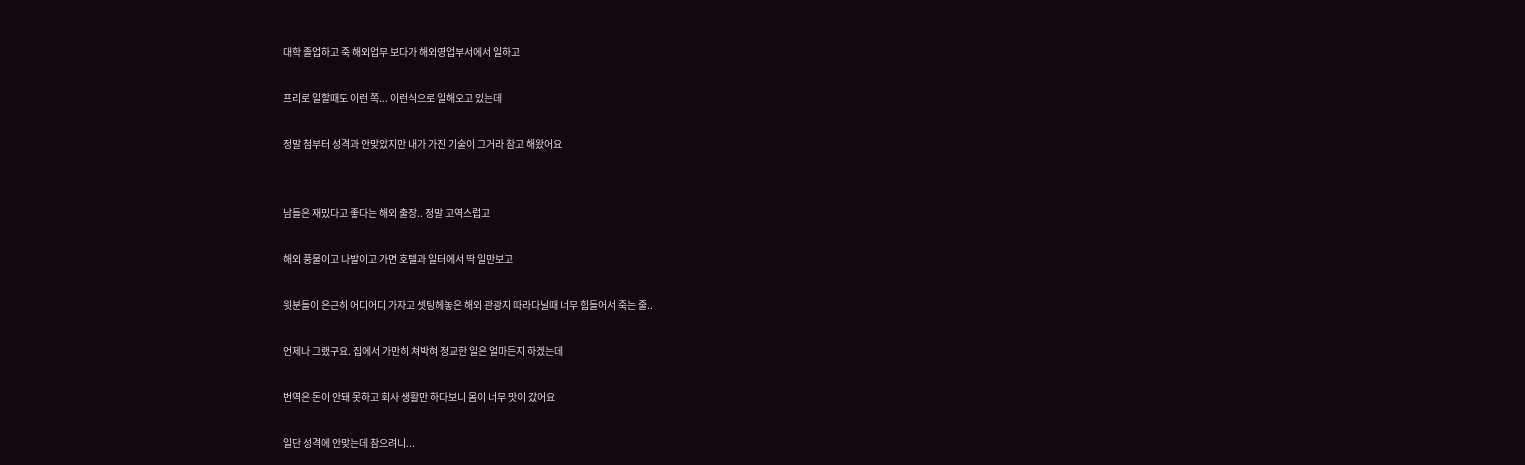대학 졸업하고 죽 해외업무 보다가 해외영업부서에서 일하고

프리로 일할때도 이런 쪽... 이런식으로 일해오고 있는데

정말 첨부터 성격과 안맞았지만 내가 가진 기술이 그거라 참고 해왔어요


남들은 재밌다고 좋다는 해외 출장.. 정말 고역스럽고

해외 풍물이고 나발이고 가면 호텔과 일터에서 딱 일만보고

윗분들이 은근히 어디어디 가자고 셋팅헤놓은 해외 관광지 따라다닐때 너무 힘들어서 죽는 줄..

언제나 그랬구요. 집에서 가만히 쳐박혀 정교한 일은 얼마든지 하겠는데

번역은 돈이 안돼 못하고 회사 생활만 하다보니 몸이 너무 맛이 갔어요

일단 성격에 안맞는데 참으려니...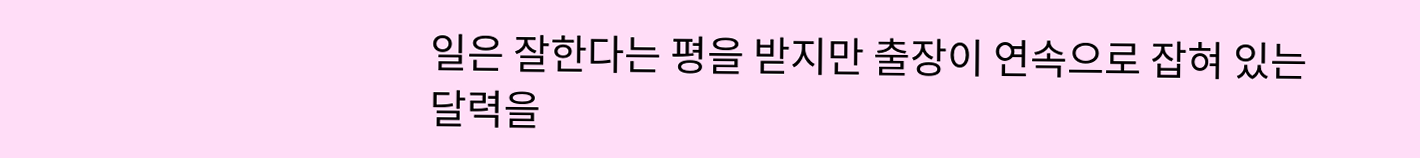일은 잘한다는 평을 받지만 출장이 연속으로 잡혀 있는 달력을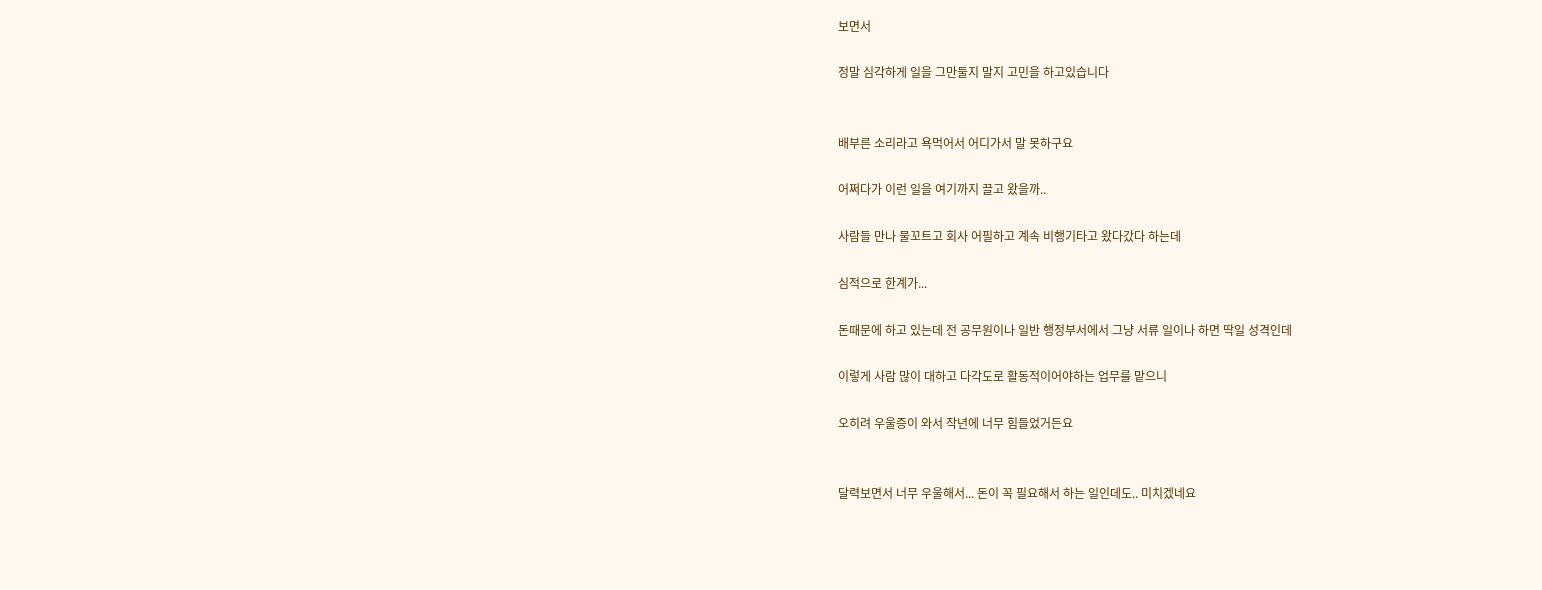보면서

정말 심각하게 일을 그만둘지 말지 고민을 하고있습니다


배부른 소리라고 욕먹어서 어디가서 말 못하구요

어쩌다가 이런 일을 여기까지 끌고 왔을까..

사람들 만나 물꼬트고 회사 어필하고 계속 비행기타고 왔다갔다 하는데

심적으로 한계가...

돈때문에 하고 있는데 전 공무원이나 일반 행정부서에서 그냥 서류 일이나 하면 딱일 성격인데

이렇게 사람 많이 대하고 다각도로 활동적이어야하는 업무를 맡으니

오히려 우울증이 와서 작년에 너무 힘들었거든요


달력보면서 너무 우울해서... 돈이 꼭 필요해서 하는 일인데도.. 미치겠네요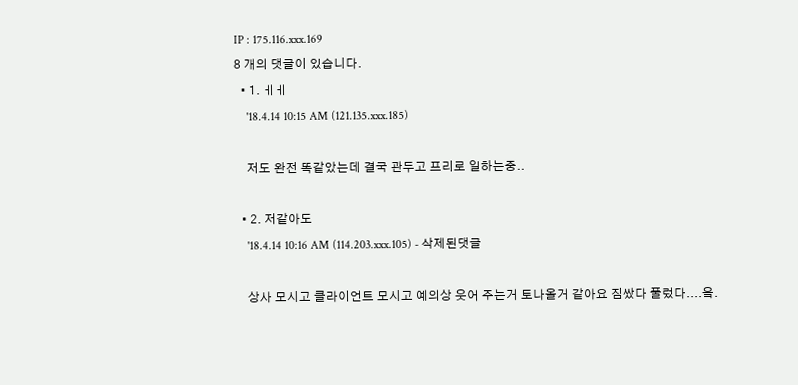IP : 175.116.xxx.169
8 개의 댓글이 있습니다.
  • 1. ㅔㅔ
    '18.4.14 10:15 AM (121.135.xxx.185)

    저도 완전 똑같았는데 결국 관두고 프리로 일하는중..

  • 2. 저같아도
    '18.4.14 10:16 AM (114.203.xxx.105) - 삭제된댓글

    상사 모시고 클라이언트 모시고 예의상 웃어 주는거 토나올거 같아요 짐쌌다 풀렀다....읔.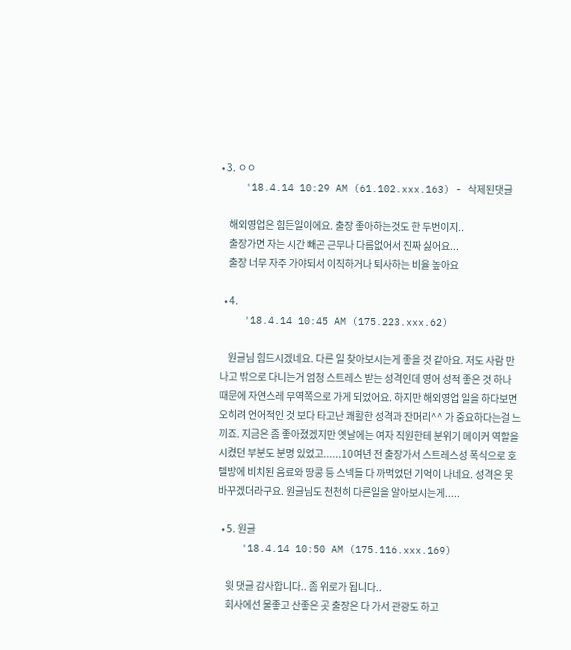• 3. ㅇㅇ
    '18.4.14 10:29 AM (61.102.xxx.163) - 삭제된댓글

    해외영업은 힘든일이에요. 출장 좋아하는것도 한 두번이지..
    출장가면 자는 시간 빼곤 근무나 다름없어서 진짜 싫어요...
    출장 너무 자주 가야되서 이직하거나 퇴사하는 비율 높아요

  • 4.
    '18.4.14 10:45 AM (175.223.xxx.62)

    원글님 힘드시겠네요. 다른 일 찾아보시는게 좋을 것 같아요. 저도 사람 만나고 밖으로 다니는거 엄청 스트레스 받는 성격인데 영어 성적 좋은 것 하나 때문에 자연스레 무역쪽으로 가게 되었어요. 하지만 해외영업 일을 하다보면 오히려 언어적인 것 보다 타고난 쾌활한 성격과 잔머리^^ 가 중요하다는걸 느끼죠. 지금은 좀 좋아졌겠지만 옛날에는 여자 직원한테 분위기 메이커 역할을 시켰던 부분도 분명 있었고......10여년 전 출장가서 스트레스성 폭식으로 호텔방에 비치된 음료와 땅콩 등 스넥들 다 까먹었던 기억이 나네요. 성격은 못 바꾸겠더라구요. 원글님도 천천히 다른일을 알아보시는게.....

  • 5. 원글
    '18.4.14 10:50 AM (175.116.xxx.169)

    윗 댓글 감사합니다.. 좀 위로가 됩니다..
    회사에선 물좋고 산좋은 곳 출장은 다 가서 관광도 하고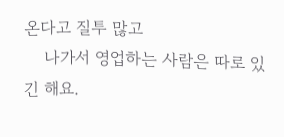온다고 질투 많고
    나가서 영업하는 사람은 따로 있긴 해요.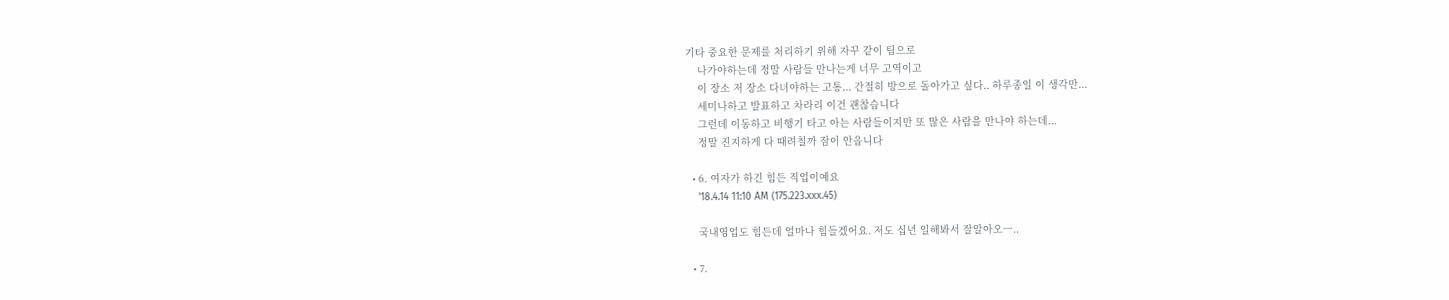기타 중요한 문제를 처리하기 위해 자꾸 같이 팀으로
    나가야하는데 정말 사람들 만나는게 너무 고역이고
    이 장소 저 장소 다녀야하는 고통... 간절히 방으로 돌아가고 싶다.. 하루종일 이 생각만...
    세미나하고 발표하고 차라리 이건 괜찮습니다
    그런데 이동하고 비행기 타고 아는 사람들이지만 또 많은 사람을 만나야 하는데...
    정말 진지하게 다 때려칠까 잠이 안옵니다

  • 6. 여자가 하긴 힘든 직업이예요
    '18.4.14 11:10 AM (175.223.xxx.45)

    국내영업도 힘든데 얼마나 힘들겠어요. 저도 십년 일해봐서 잘알아오ㅡ..

  • 7.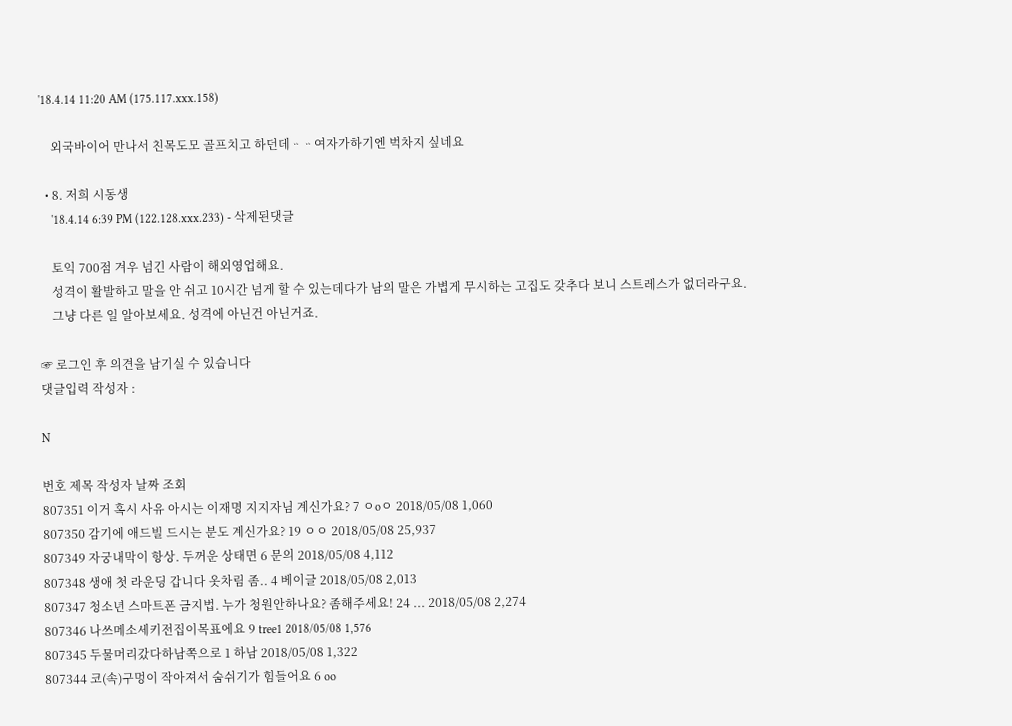'18.4.14 11:20 AM (175.117.xxx.158)

    외국바이어 만나서 친목도모 골프치고 하던데ᆢᆢ여자가하기엔 벅차지 싶네요

  • 8. 저희 시동생
    '18.4.14 6:39 PM (122.128.xxx.233) - 삭제된댓글

    토익 700점 겨우 넘긴 사람이 해외영업해요.
    성격이 활발하고 말을 안 쉬고 10시간 넘게 할 수 있는데다가 남의 말은 가볍게 무시하는 고집도 갖추다 보니 스트레스가 없더라구요.
    그냥 다른 일 알아보세요. 성격에 아닌건 아닌거죠.

☞ 로그인 후 의견을 남기실 수 있습니다
댓글입력 작성자 :

N

번호 제목 작성자 날짜 조회
807351 이거 혹시 사유 아시는 이재명 지지자님 계신가요? 7 ㅇoㅇ 2018/05/08 1,060
807350 감기에 애드빌 드시는 분도 계신가요? 19 ㅇㅇ 2018/05/08 25,937
807349 자궁내막이 항상. 두꺼운 상태면 6 문의 2018/05/08 4,112
807348 생애 첫 라운딩 갑니다 옷차림 좀.. 4 베이글 2018/05/08 2,013
807347 청소년 스마트폰 금지법. 누가 청원안하나요? 좀해주세요! 24 ... 2018/05/08 2,274
807346 나쓰메소세키전집이목표에요 9 tree1 2018/05/08 1,576
807345 두물머리갔다하남쪽으로 1 하남 2018/05/08 1,322
807344 코(속)구멍이 작아져서 숨쉬기가 힘들어요 6 oo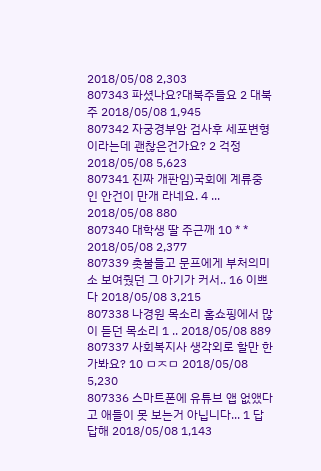2018/05/08 2,303
807343 파셨나요?대북주들요 2 대북주 2018/05/08 1,945
807342 자궁경부암 검사후 세포변형이라는데 괜찮은건가요? 2 걱정 2018/05/08 5,623
807341 진짜 개판임)국회에 계류중인 안건이 만개 라네요. 4 ... 2018/05/08 880
807340 대학생 딸 주근깨 10 * * 2018/05/08 2,377
807339 촛불들고 문프에게 부처의미소 보여줬던 그 아기가 커서.. 16 이쁘다 2018/05/08 3,215
807338 나경원 목소리 홈쇼핑에서 많이 듣던 목소리 1 .. 2018/05/08 889
807337 사회복지사 생각외로 할만 한가봐요? 10 ㅁㅈㅁ 2018/05/08 5,230
807336 스마트폰에 유튜브 앱 없앴다고 애들이 못 보는거 아닙니다... 1 답답해 2018/05/08 1,143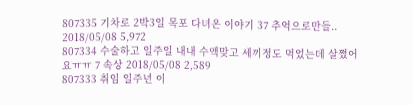807335 기차로 2박3일 목포 다녀온 이야기 37 추억으로만들.. 2018/05/08 5,972
807334 수술하고 일주일 내내 수액맞고 세끼정도 먹었는데 살쪘어요ㅠㅠ 7 속상 2018/05/08 2,589
807333 취임 일주년 이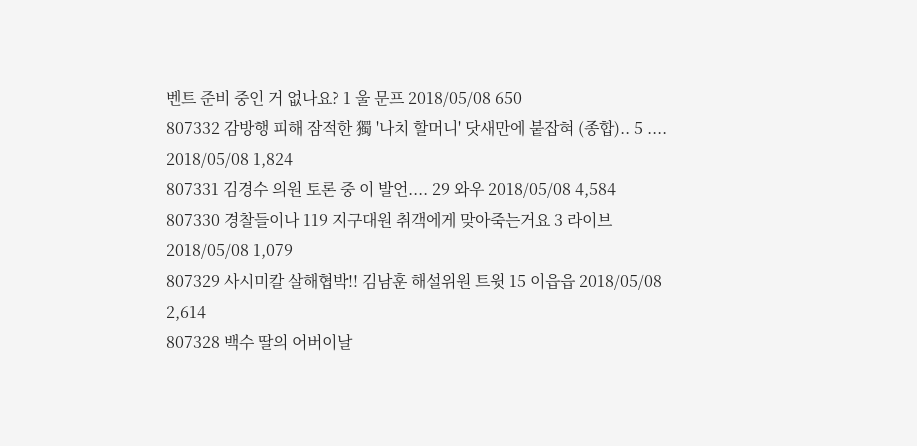벤트 준비 중인 거 없나요? 1 울 문프 2018/05/08 650
807332 감방행 피해 잠적한 獨 '나치 할머니' 닷새만에 붙잡혀 (종합).. 5 .... 2018/05/08 1,824
807331 김경수 의원 토론 중 이 발언.... 29 와우 2018/05/08 4,584
807330 경찰들이나 119 지구대원 취객에게 맞아죽는거요 3 라이브 2018/05/08 1,079
807329 사시미칼 살해협박!! 김남훈 해설위원 트윗 15 이읍읍 2018/05/08 2,614
807328 백수 딸의 어버이날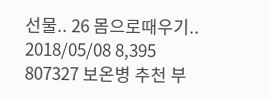선물.. 26 몸으로때우기.. 2018/05/08 8,395
807327 보온병 추천 부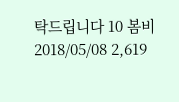탁드립니다 10 봄비 2018/05/08 2,619